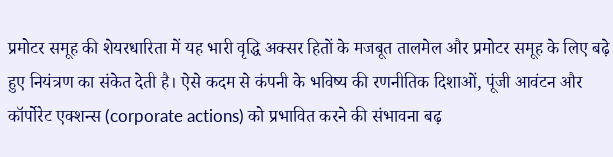प्रमोटर समूह की शेयरधारिता में यह भारी वृद्धि अक्सर हितों के मजबूत तालमेल और प्रमोटर समूह के लिए बढ़े हुए नियंत्रण का संकेत देती है। ऐसे कदम से कंपनी के भविष्य की रणनीतिक दिशाओं, पूंजी आवंटन और कॉर्पोरेट एक्शन्स (corporate actions) को प्रभावित करने की संभावना बढ़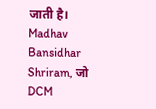जाती है।
Madhav Bansidhar Shriram, जो DCM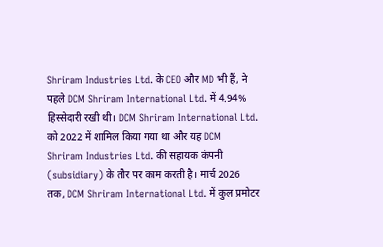Shriram Industries Ltd. के CEO और MD भी हैं, ने पहले DCM Shriram International Ltd. में 4.94% हिस्सेदारी रखी थी। DCM Shriram International Ltd. को 2022 में शामिल किया गया था और यह DCM Shriram Industries Ltd. की सहायक कंपनी (subsidiary) के तौर पर काम करती है। मार्च 2026 तक, DCM Shriram International Ltd. में कुल प्रमोटर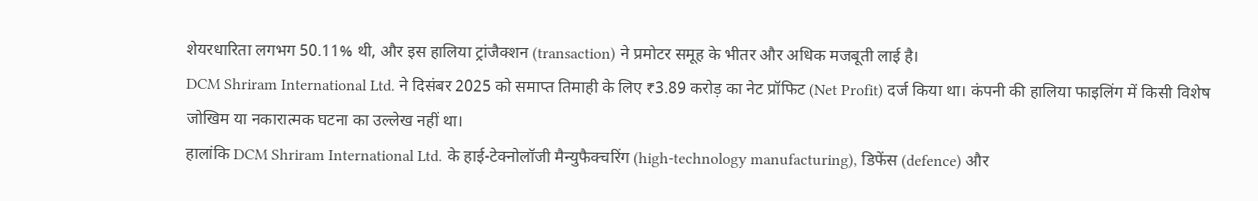शेयरधारिता लगभग 50.11% थी, और इस हालिया ट्रांजैक्शन (transaction) ने प्रमोटर समूह के भीतर और अधिक मजबूती लाई है।
DCM Shriram International Ltd. ने दिसंबर 2025 को समाप्त तिमाही के लिए ₹3.89 करोड़ का नेट प्रॉफिट (Net Profit) दर्ज किया था। कंपनी की हालिया फाइलिंग में किसी विशेष जोखिम या नकारात्मक घटना का उल्लेख नहीं था।
हालांकि DCM Shriram International Ltd. के हाई-टेक्नोलॉजी मैन्युफैक्चरिंग (high-technology manufacturing), डिफेंस (defence) और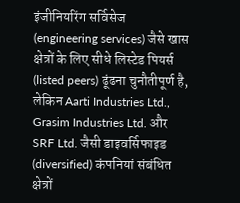इंजीनियरिंग सर्विसेज (engineering services) जैसे खास क्षेत्रों के लिए सीधे लिस्टेड पियर्स (listed peers) ढूंढना चुनौतीपूर्ण है, लेकिन Aarti Industries Ltd., Grasim Industries Ltd. और SRF Ltd. जैसी डाइवर्सिफाइड (diversified) कंपनियां संबंधित क्षेत्रों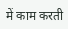में काम करती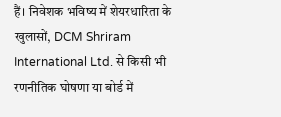हैं। निवेशक भविष्य में शेयरधारिता के खुलासों, DCM Shriram International Ltd. से किसी भी रणनीतिक घोषणा या बोर्ड में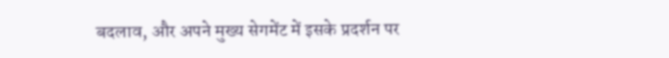बदलाव, और अपने मुख्य सेगमेंट में इसके प्रदर्शन पर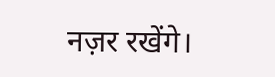नज़र रखेंगे।